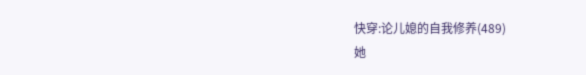快穿:论儿媳的自我修养(489)
她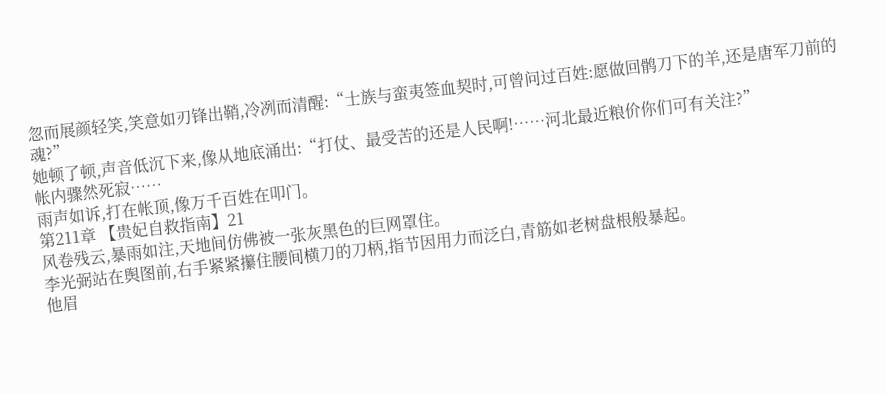忽而展颜轻笑,笑意如刃锋出鞘,冷冽而清醒:“士族与蛮夷签血契时,可曾问过百姓:愿做回鹘刀下的羊,还是唐军刀前的魂?”
她顿了顿,声音低沉下来,像从地底涌出:“打仗、最受苦的还是人民啊!……河北最近粮价你们可有关注?”
帐内骤然死寂……
雨声如诉,打在帐顶,像万千百姓在叩门。
第211章 【贵妃自救指南】21
风卷残云,暴雨如注,天地间仿佛被一张灰黑色的巨网罩住。
李光弼站在舆图前,右手紧紧攥住腰间横刀的刀柄,指节因用力而泛白,青筋如老树盘根般暴起。
他眉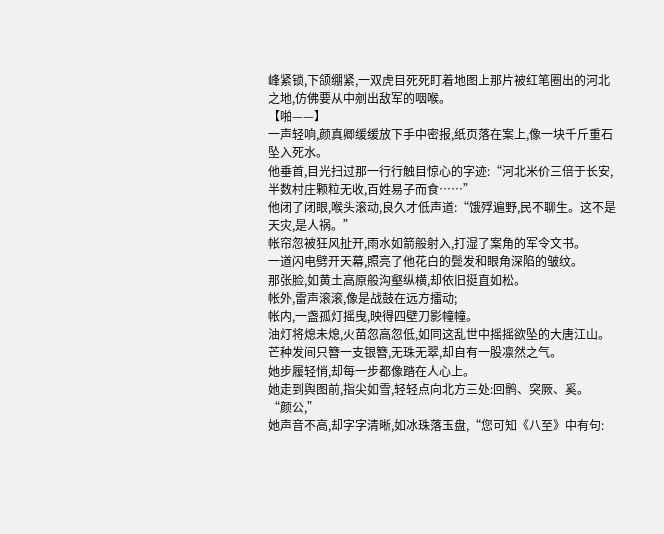峰紧锁,下颌绷紧,一双虎目死死盯着地图上那片被红笔圈出的河北之地,仿佛要从中剜出敌军的咽喉。
【啪——】
一声轻响,颜真卿缓缓放下手中密报,纸页落在案上,像一块千斤重石坠入死水。
他垂首,目光扫过那一行行触目惊心的字迹:“河北米价三倍于长安,半数村庄颗粒无收,百姓易子而食……”
他闭了闭眼,喉头滚动,良久才低声道:“饿殍遍野,民不聊生。这不是天灾,是人祸。”
帐帘忽被狂风扯开,雨水如箭般射入,打湿了案角的军令文书。
一道闪电劈开天幕,照亮了他花白的鬓发和眼角深陷的皱纹。
那张脸,如黄土高原般沟壑纵横,却依旧挺直如松。
帐外,雷声滚滚,像是战鼓在远方擂动;
帐内,一盏孤灯摇曳,映得四壁刀影幢幢。
油灯将熄未熄,火苗忽高忽低,如同这乱世中摇摇欲坠的大唐江山。
芒种发间只簪一支银簪,无珠无翠,却自有一股凛然之气。
她步履轻悄,却每一步都像踏在人心上。
她走到舆图前,指尖如雪,轻轻点向北方三处:回鹘、突厥、奚。
“颜公,”
她声音不高,却字字清晰,如冰珠落玉盘,“您可知《八至》中有句: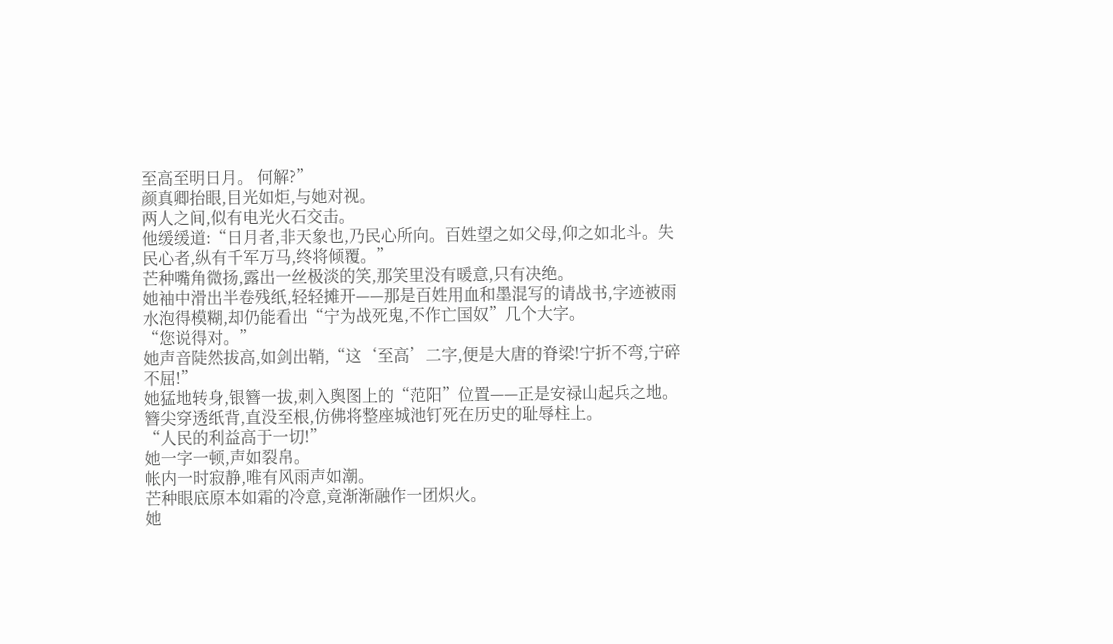至高至明日月。 何解?”
颜真卿抬眼,目光如炬,与她对视。
两人之间,似有电光火石交击。
他缓缓道:“日月者,非天象也,乃民心所向。百姓望之如父母,仰之如北斗。失民心者,纵有千军万马,终将倾覆。”
芒种嘴角微扬,露出一丝极淡的笑,那笑里没有暖意,只有决绝。
她袖中滑出半卷残纸,轻轻摊开——那是百姓用血和墨混写的请战书,字迹被雨水泡得模糊,却仍能看出“宁为战死鬼,不作亡国奴”几个大字。
“您说得对。”
她声音陡然拔高,如剑出鞘,“这‘至高’二字,便是大唐的脊梁!宁折不弯,宁碎不屈!”
她猛地转身,银簪一拔,刺入舆图上的“范阳”位置——正是安禄山起兵之地。
簪尖穿透纸背,直没至根,仿佛将整座城池钉死在历史的耻辱柱上。
“人民的利益高于一切!”
她一字一顿,声如裂帛。
帐内一时寂静,唯有风雨声如潮。
芒种眼底原本如霜的冷意,竟渐渐融作一团炽火。
她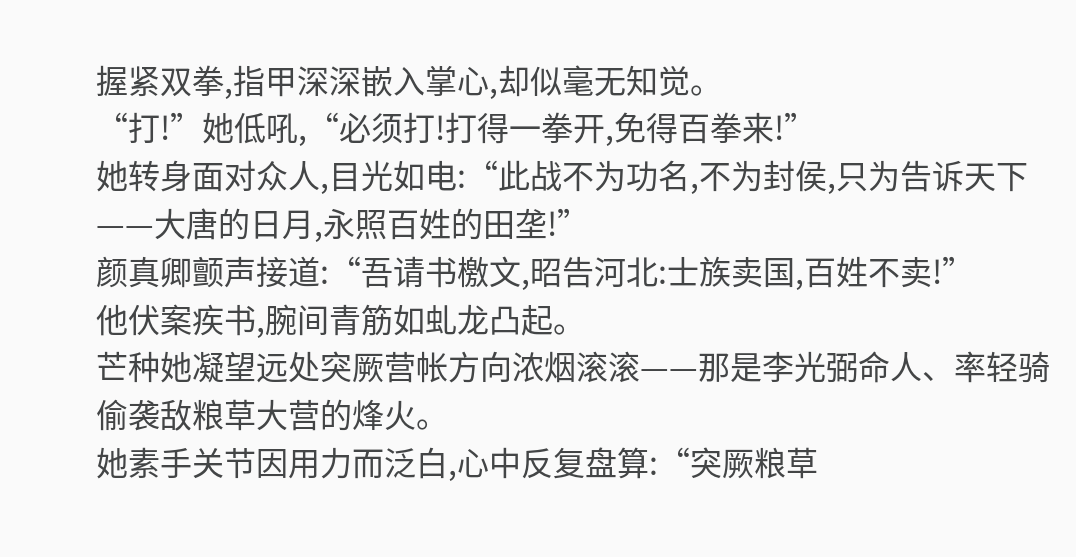握紧双拳,指甲深深嵌入掌心,却似毫无知觉。
“打!”她低吼,“必须打!打得一拳开,免得百拳来!”
她转身面对众人,目光如电:“此战不为功名,不为封侯,只为告诉天下——大唐的日月,永照百姓的田垄!”
颜真卿颤声接道:“吾请书檄文,昭告河北:士族卖国,百姓不卖!”
他伏案疾书,腕间青筋如虬龙凸起。
芒种她凝望远处突厥营帐方向浓烟滚滚——那是李光弼命人、率轻骑偷袭敌粮草大营的烽火。
她素手关节因用力而泛白,心中反复盘算:“突厥粮草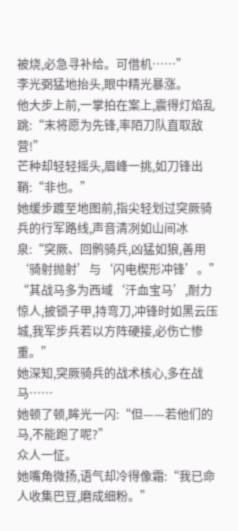被烧,必急寻补给。可借机……”
李光弼猛地抬头,眼中精光暴涨。
他大步上前,一掌拍在案上,震得灯焰乱跳:“末将愿为先锋,率陌刀队直取敌营!”
芒种却轻轻摇头,眉峰一挑,如刀锋出鞘:“非也。”
她缓步踱至地图前,指尖轻划过突厥骑兵的行军路线,声音清冽如山间冰泉:“突厥、回鹘骑兵,凶猛如狼,善用‘骑射抛射’与‘闪电楔形冲锋’。”
“其战马多为西域‘汗血宝马’,耐力惊人,披锁子甲,持弯刀,冲锋时如黑云压城,我军步兵若以方阵硬接,必伤亡惨重。”
她深知,突厥骑兵的战术核心,多在战马……
她顿了顿,眸光一闪:“但——若他们的马,不能跑了呢?”
众人一怔。
她嘴角微扬,语气却冷得像霜:“我已命人收集巴豆,磨成细粉。”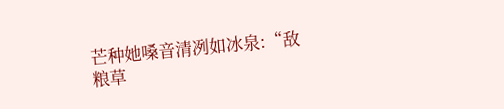芒种她嗓音清冽如冰泉:“敌粮草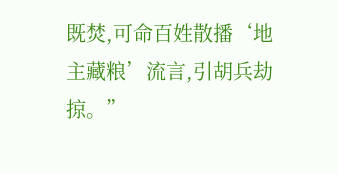既焚,可命百姓散播‘地主藏粮’流言,引胡兵劫掠。”